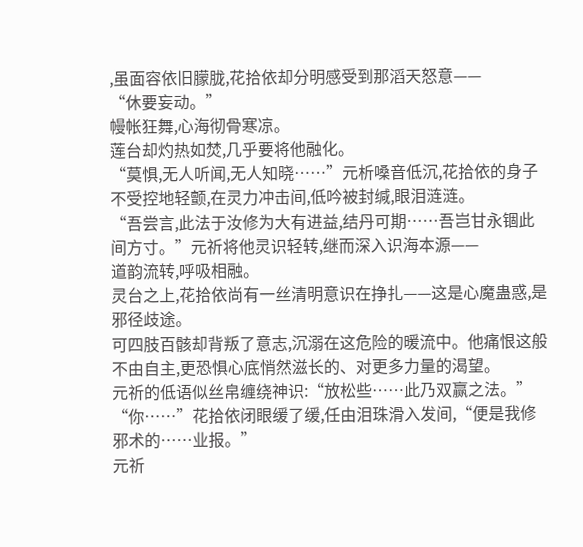,虽面容依旧朦胧,花拾依却分明感受到那滔天怒意——
“休要妄动。”
幔帐狂舞,心海彻骨寒凉。
莲台却灼热如焚,几乎要将他融化。
“莫惧,无人听闻,无人知晓……”元析嗓音低沉,花拾依的身子不受控地轻颤,在灵力冲击间,低吟被封缄,眼泪涟涟。
“吾尝言,此法于汝修为大有进益,结丹可期……吾岂甘永锢此间方寸。”元祈将他灵识轻转,继而深入识海本源——
道韵流转,呼吸相融。
灵台之上,花拾依尚有一丝清明意识在挣扎——这是心魔蛊惑,是邪径歧途。
可四肢百骸却背叛了意志,沉溺在这危险的暖流中。他痛恨这般不由自主,更恐惧心底悄然滋长的、对更多力量的渴望。
元祈的低语似丝帛缠绕神识:“放松些……此乃双赢之法。”
“你……”花拾依闭眼缓了缓,任由泪珠滑入发间,“便是我修邪术的……业报。”
元祈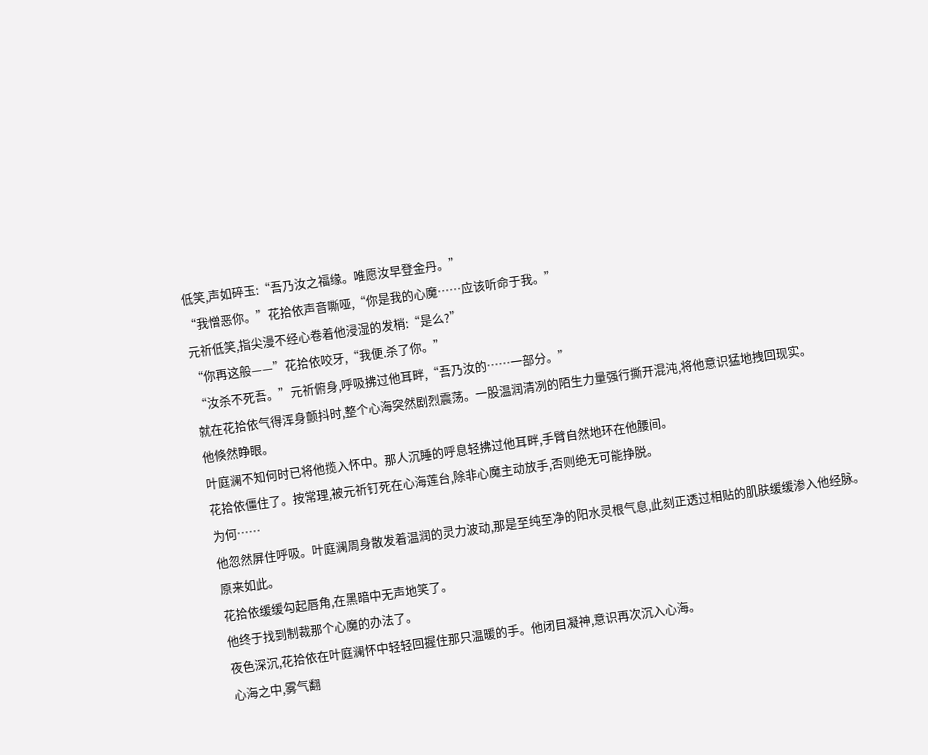低笑,声如碎玉:“吾乃汝之福缘。唯愿汝早登金丹。”
“我憎恶你。”花拾依声音嘶哑,“你是我的心魔……应该听命于我。”
元祈低笑,指尖漫不经心卷着他浸湿的发梢:“是么?”
“你再这般——”花拾依咬牙,“我便.杀了你。”
“汝杀不死吾。”元祈俯身,呼吸拂过他耳畔,“吾乃汝的……一部分。”
就在花拾依气得浑身颤抖时,整个心海突然剧烈震荡。一股温润清冽的陌生力量强行撕开混沌,将他意识猛地拽回现实。
他倏然睁眼。
叶庭澜不知何时已将他揽入怀中。那人沉睡的呼息轻拂过他耳畔,手臂自然地环在他腰间。
花拾依僵住了。按常理,被元祈钉死在心海莲台,除非心魔主动放手,否则绝无可能挣脱。
为何……
他忽然屏住呼吸。叶庭澜周身散发着温润的灵力波动,那是至纯至净的阳水灵根气息,此刻正透过相贴的肌肤缓缓渗入他经脉。
原来如此。
花拾依缓缓勾起唇角,在黑暗中无声地笑了。
他终于找到制裁那个心魔的办法了。
夜色深沉,花拾依在叶庭澜怀中轻轻回握住那只温暖的手。他闭目凝神,意识再次沉入心海。
心海之中,雾气翻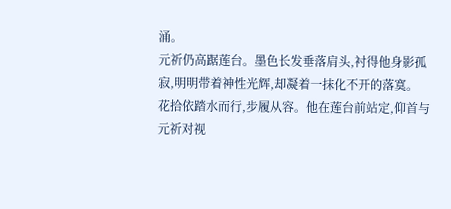涌。
元祈仍高踞莲台。墨色长发垂落肩头,衬得他身影孤寂,明明带着神性光辉,却凝着一抹化不开的落寞。
花拾依踏水而行,步履从容。他在莲台前站定,仰首与元祈对视